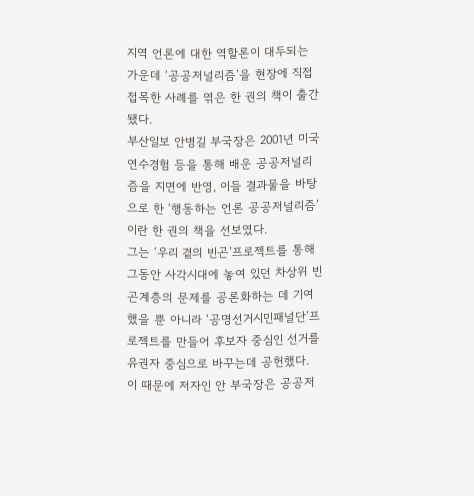지역 언론에 대한 역할론이 대두되는 가운데 ‘공공저널리즘’을 현장에 직접 접목한 사례를 엮은 한 권의 책이 출간됐다.
부산일보 안병길 부국장은 2001년 미국 연수경험 등을 통해 배운 공공저널리즘을 지면에 반영, 이들 결과물을 바탕으로 한 ‘행동하는 언론 공공저널리즘’이란 한 권의 책을 선보였다.
그는 ‘우리 곁의 빈곤’프로젝트를 통해 그동안 사각시대에 놓여 있던 차상위 빈곤계층의 문제를 공론화하는 데 기여했을 뿐 아니라 ‘공명선거시민패널단’프로젝트를 만들어 후보자 중심인 선거를 유권자 중심으로 바꾸는데 공헌했다.
이 때문에 저자인 안 부국장은 공공저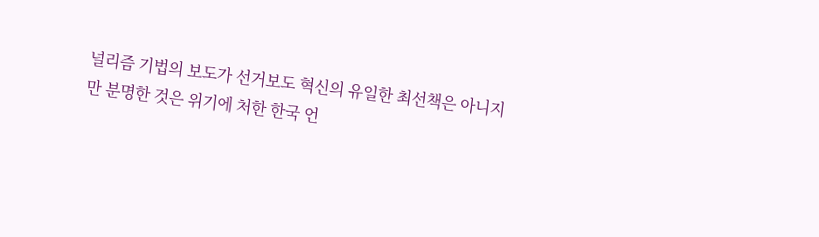널리즘 기법의 보도가 선거보도 혁신의 유일한 최선책은 아니지만 분명한 것은 위기에 처한 한국 언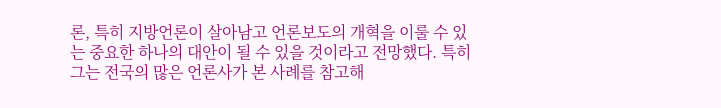론, 특히 지방언론이 살아남고 언론보도의 개혁을 이룰 수 있는 중요한 하나의 대안이 될 수 있을 것이라고 전망했다. 특히 그는 전국의 많은 언론사가 본 사례를 참고해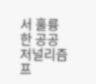서 훌륭한 공공저널리즘 프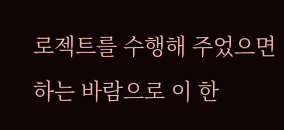로젝트를 수행해 주었으면 하는 바람으로 이 한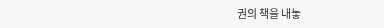권의 책을 내놓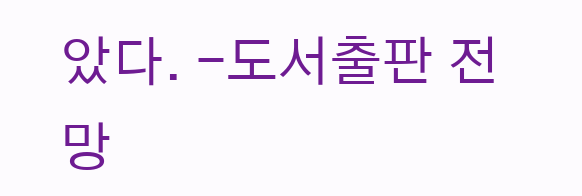았다. -도서출판 전망